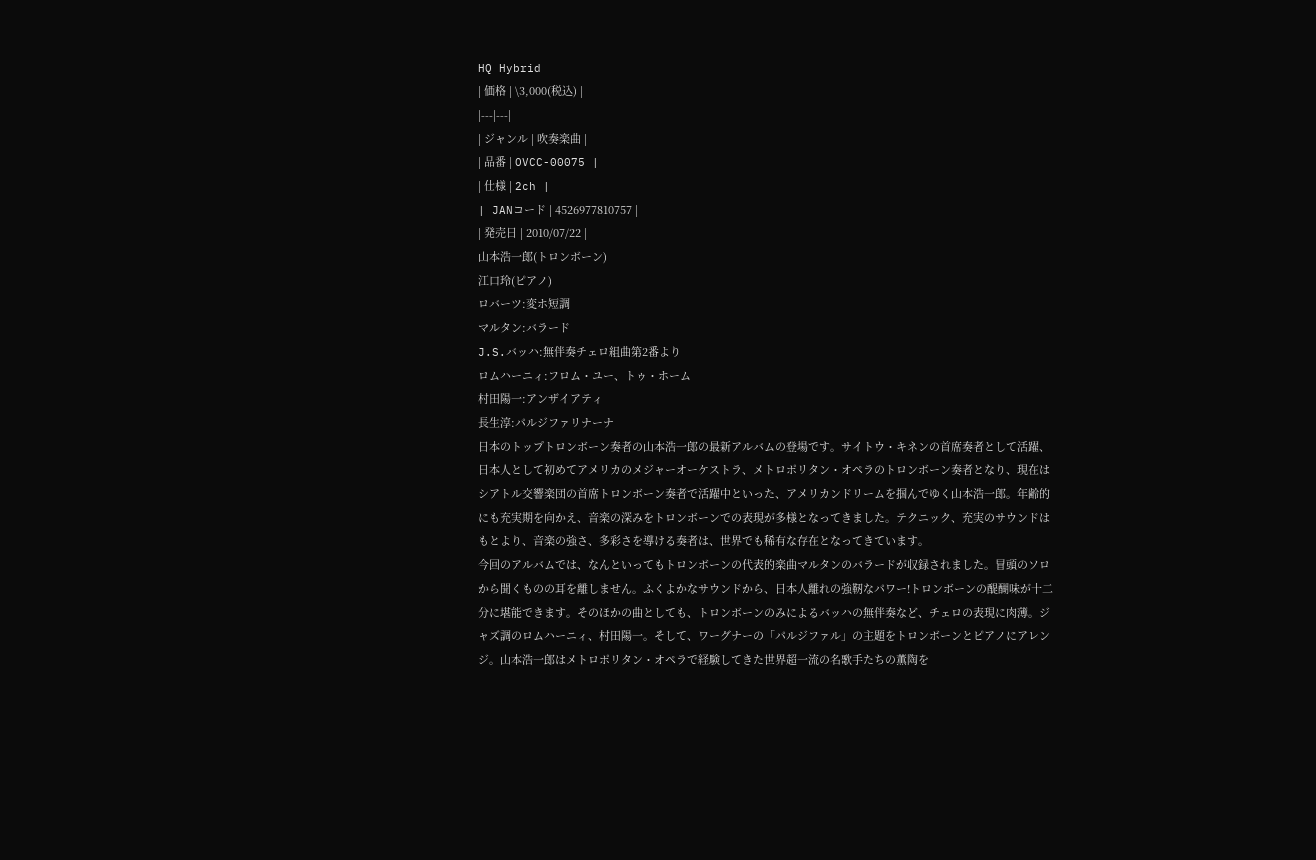HQ Hybrid
| 価格 | \3,000(税込) |
|---|---|
| ジャンル | 吹奏楽曲 |
| 品番 | OVCC-00075 |
| 仕様 | 2ch |
| JANコード | 4526977810757 |
| 発売日 | 2010/07/22 |
山本浩一郎(トロンボーン)
江口玲(ピアノ)
ロバーツ:変ホ短調
マルタン:バラード
J.S.バッハ:無伴奏チェロ組曲第2番より
ロムハーニィ:フロム・ユー、トゥ・ホーム
村田陽一:アンザイアティ
長生淳:パルジファリナーナ
日本のトップトロンボーン奏者の山本浩一郎の最新アルバムの登場です。サイトウ・キネンの首席奏者として活躍、日本人として初めてアメリカのメジャーオーケストラ、メトロポリタン・オペラのトロンボーン奏者となり、現在はシアトル交響楽団の首席トロンボーン奏者で活躍中といった、アメリカンドリームを掴んでゆく山本浩一郎。年齢的にも充実期を向かえ、音楽の深みをトロンボーンでの表現が多様となってきました。テクニック、充実のサウンドはもとより、音楽の強さ、多彩さを導ける奏者は、世界でも稀有な存在となってきています。
今回のアルバムでは、なんといってもトロンボーンの代表的楽曲マルタンのバラードが収録されました。冒頭のソロから聞くものの耳を離しません。ふくよかなサウンドから、日本人離れの強靭なパワー!トロンボーンの醍醐味が十二分に堪能できます。そのほかの曲としても、トロンボーンのみによるバッハの無伴奏など、チェロの表現に肉薄。ジャズ調のロムハーニィ、村田陽一。そして、ワーグナーの「パルジファル」の主題をトロンボーンとピアノにアレンジ。山本浩一郎はメトロポリタン・オペラで経験してきた世界超一流の名歌手たちの薫陶を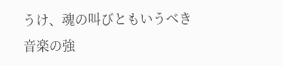うけ、魂の叫びともいうべき音楽の強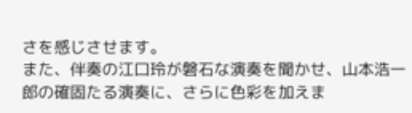さを感じさせます。
また、伴奏の江口玲が磐石な演奏を聞かせ、山本浩一郎の確固たる演奏に、さらに色彩を加えま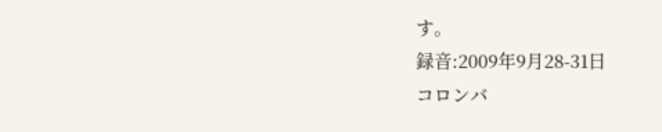す。
録音:2009年9月28-31日
コロンバ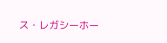ス・レガシーホー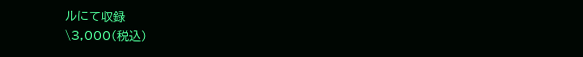ルにて収録
\3,000(税込)